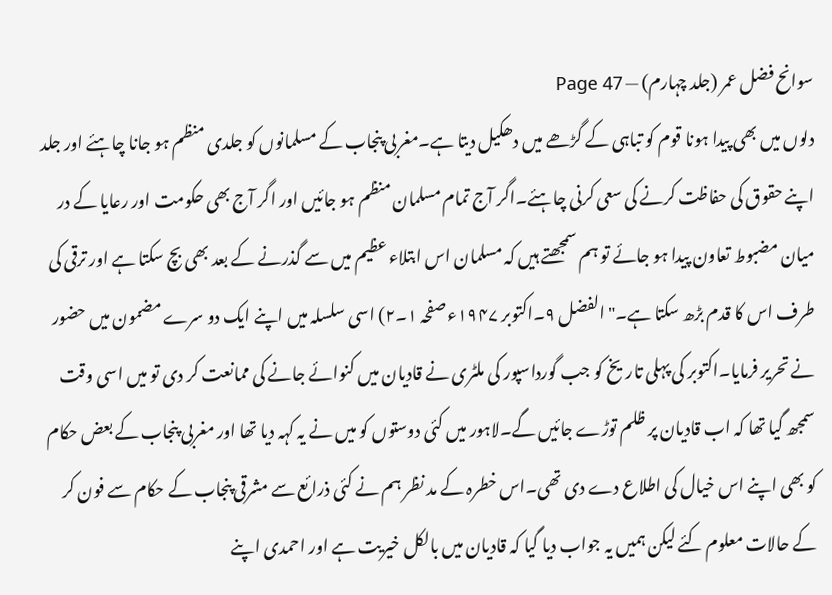سوانح فضل عمر (جلد چہارم) — Page 47
دلوں میں بھی پیدا ہونا قوم کو تباہی کے گڑھے میں دھکیل دیتا ہے۔مغربی پنجاب کے مسلمانوں کو جلدی منظم ہو جانا چاہئے اور جلد اپنے حقوق کی حفاظت کرنے کی سعی کرنی چاہئے۔اگر آج تمام مسلمان منظم ہو جائیں اور اگر آج بھی حکومت اور رعایا کے در میان مضبوط تعاون پیدا ہو جائے تو ہم سمجھتے ہیں کہ مسلمان اس ابتلاء عظیم میں سے گذرنے کے بعد بھی بچ سکتا ہے اور ترقی کی طرف اس کا قدم بڑھ سکتا ہے۔" الفضل ۹۔اکتوبر ۱۹۴۷ء صفحہ ۱۔۲) اسی سلسلہ میں اپنے ایک دو سرے مضمون میں حضور نے تحریر فرمایا۔اکتوبر کی پہلی تاریخ کو جب گورداسپور کی ملٹری نے قادیان میں کنوائے جانے کی ممانعت کر دی تو میں اسی وقت سمجھ گیا تھا کہ اب قادیان پر ظلم توڑے جائیں گے۔لاہور میں کئی دوستوں کو میں نے یہ کہہ دیا تھا اور مغربی پنجاب کے بعض حکام کو بھی اپنے اس خیال کی اطلاع دے دی تھی۔اس خطرہ کے مد نظر ہم نے کئی ذرائع سے مشرقی پنجاب کے حکام سے فون کر کے حالات معلوم کئے لیکن ہمیں یہ جواب دیا گیا کہ قادیان میں بالکل خیریت ہے اور احمدی اپنے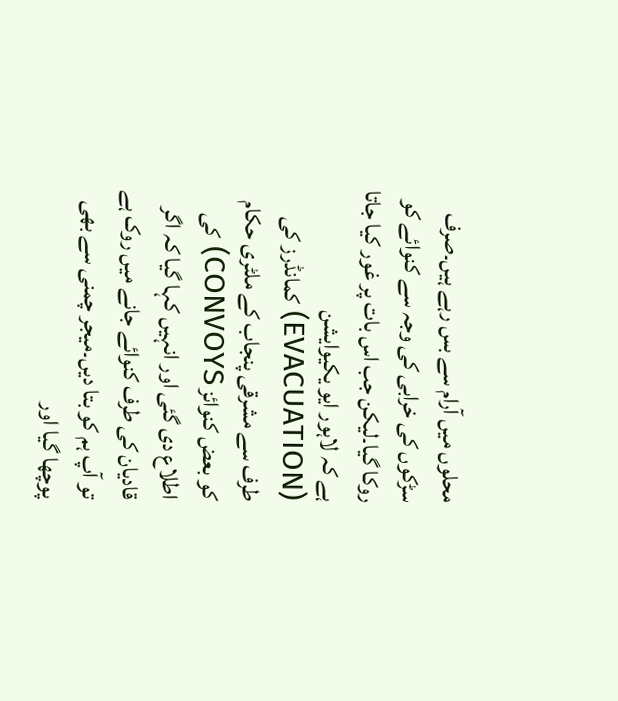محلوں میں آرام سے بس رہے ہیں۔صرف سڑکوں کی خرابی کی وجہ سے کنوائے کو روکا گیا۔لیکن جب اس بات پر غور کیا جاتا ہے کہ لاہور ایو یکیوایشن (EVACUATION) کمانڈرز کی طرف سے مشرقی پنجاب کے ملٹری حکام کو بعض کنوائز CONVOYS) کی اطلاع دی گئی اور انہیں کہا گیا کہ اگر قادیان کی طرف کنوائے جانے میں روک ہے تو آپ ہم کو بتا دیں۔میجر چمنی سے بھی پوچھا گیا اور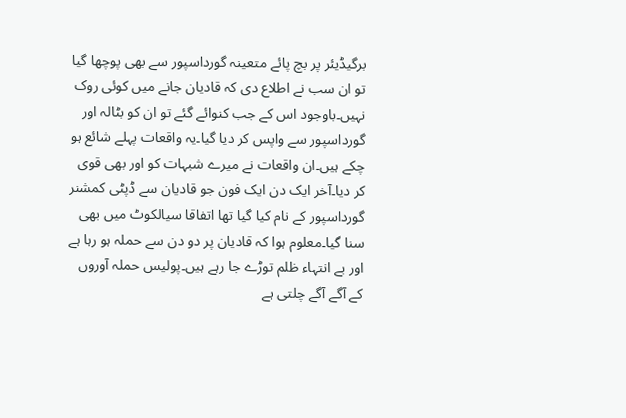برگیڈیئر پر بچ پائے متعینہ گورداسپور سے بھی پوچھا گیا تو ان سب نے اطلاع دی کہ قادیان جانے میں کوئی روک نہیں۔باوجود اس کے جب کنوائے گئے تو ان کو بٹالہ اور گورداسپور سے واپس کر دیا گیا۔یہ واقعات پہلے شائع ہو چکے ہیں۔ان واقعات نے میرے شبہات کو اور بھی قوی کر دیا۔آخر ایک دن ایک فون جو قادیان سے ڈپٹی کمشنر گورداسپور کے نام کیا گیا تھا اتفاقا سیالکوٹ میں بھی سنا گیا۔معلوم ہوا کہ قادیان پر دو دن سے حملہ ہو رہا ہے اور بے انتہاء ظلم توڑے جا رہے ہیں۔پولیس حملہ آوروں کے آگے آگے چلتی ہے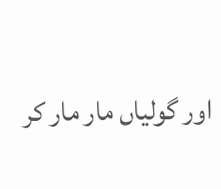اور گولیاں مار مار کر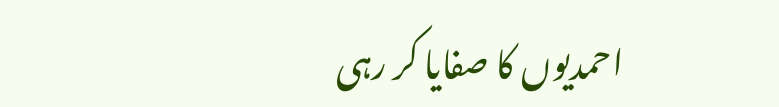احمدیوں کا صفایا کر رہی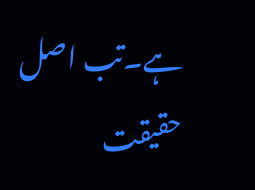ہے۔تب اصل حقیقت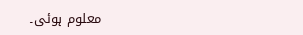معلوم ہوئی۔